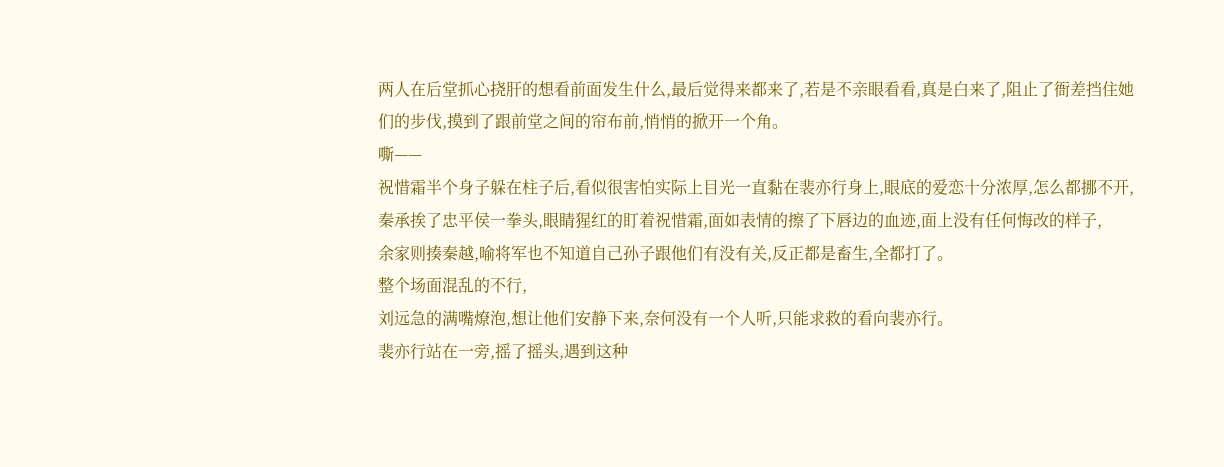两人在后堂抓心挠肝的想看前面发生什么,最后觉得来都来了,若是不亲眼看看,真是白来了,阻止了衙差挡住她们的步伐,摸到了跟前堂之间的帘布前,悄悄的掀开一个角。
嘶——
祝惜霜半个身子躲在柱子后,看似很害怕实际上目光一直黏在裴亦行身上,眼底的爱恋十分浓厚,怎么都挪不开,秦承挨了忠平侯一拳头,眼睛猩红的盯着祝惜霜,面如表情的擦了下唇边的血迹,面上没有任何悔改的样子,
余家则揍秦越,喻将军也不知道自己孙子跟他们有没有关,反正都是畜生,全都打了。
整个场面混乱的不行,
刘远急的满嘴燎泡,想让他们安静下来,奈何没有一个人听,只能求救的看向裴亦行。
裴亦行站在一旁,摇了摇头,遇到这种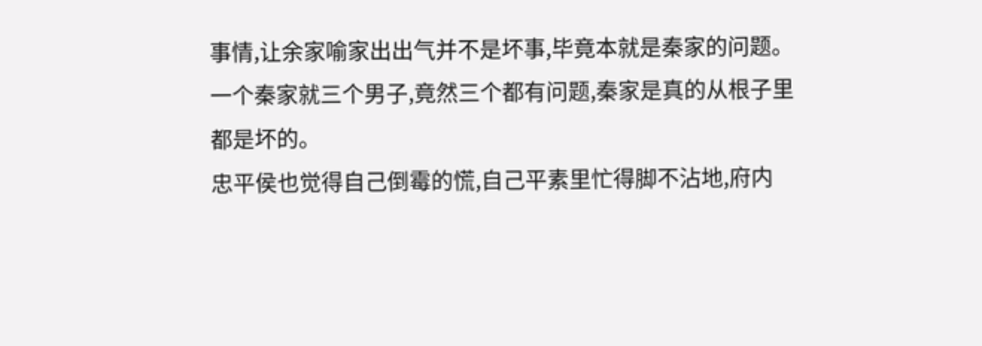事情,让余家喻家出出气并不是坏事,毕竟本就是秦家的问题。
一个秦家就三个男子,竟然三个都有问题,秦家是真的从根子里都是坏的。
忠平侯也觉得自己倒霉的慌,自己平素里忙得脚不沾地,府内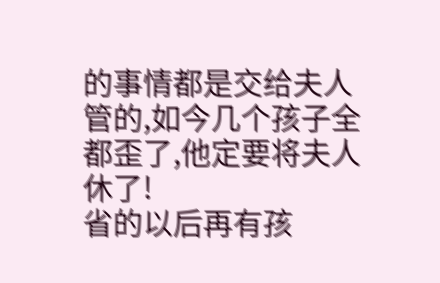的事情都是交给夫人管的,如今几个孩子全都歪了,他定要将夫人休了!
省的以后再有孩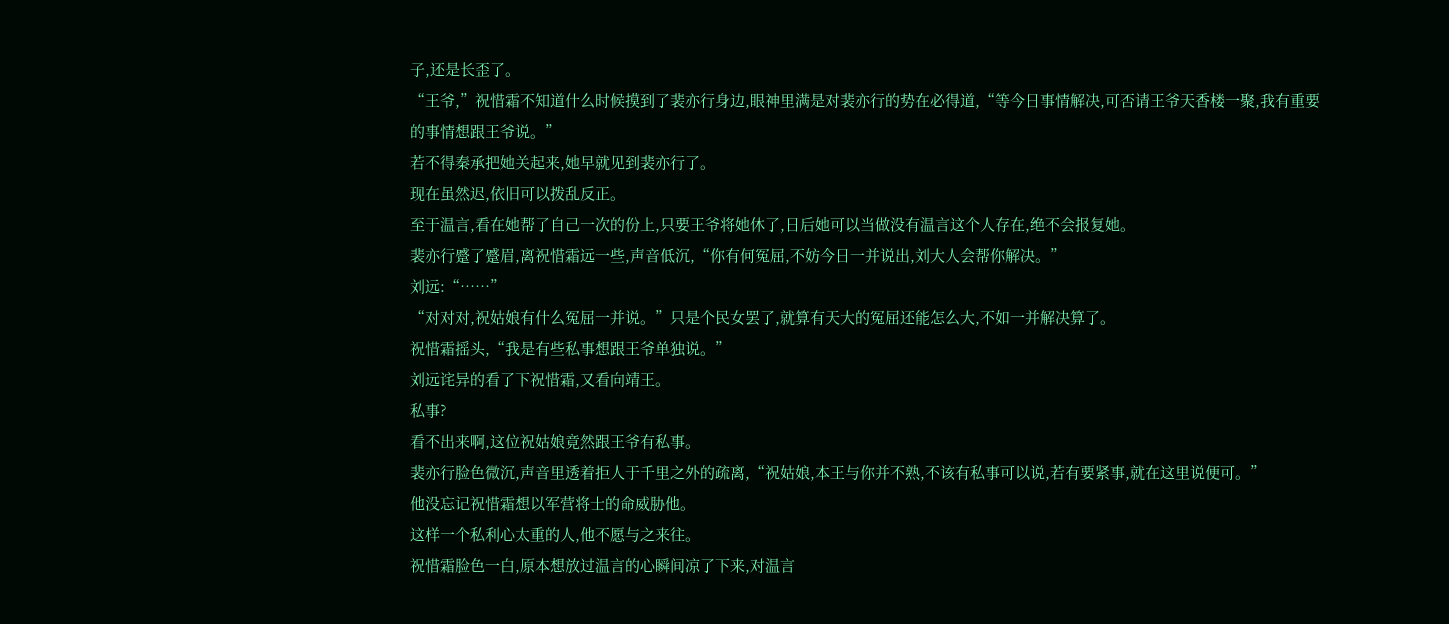子,还是长歪了。
“王爷,”祝惜霜不知道什么时候摸到了裴亦行身边,眼神里满是对裴亦行的势在必得道,“等今日事情解决,可否请王爷天香楼一聚,我有重要的事情想跟王爷说。”
若不得秦承把她关起来,她早就见到裴亦行了。
现在虽然迟,依旧可以拨乱反正。
至于温言,看在她帮了自己一次的份上,只要王爷将她休了,日后她可以当做没有温言这个人存在,绝不会报复她。
裴亦行蹙了蹙眉,离祝惜霜远一些,声音低沉,“你有何冤屈,不妨今日一并说出,刘大人会帮你解决。”
刘远:“……”
“对对对,祝姑娘有什么冤屈一并说。”只是个民女罢了,就算有天大的冤屈还能怎么大,不如一并解决算了。
祝惜霜摇头,“我是有些私事想跟王爷单独说。”
刘远诧异的看了下祝惜霜,又看向靖王。
私事?
看不出来啊,这位祝姑娘竟然跟王爷有私事。
裴亦行脸色微沉,声音里透着拒人于千里之外的疏离,“祝姑娘,本王与你并不熟,不该有私事可以说,若有要紧事,就在这里说便可。”
他没忘记祝惜霜想以军营将士的命威胁他。
这样一个私利心太重的人,他不愿与之来往。
祝惜霜脸色一白,原本想放过温言的心瞬间凉了下来,对温言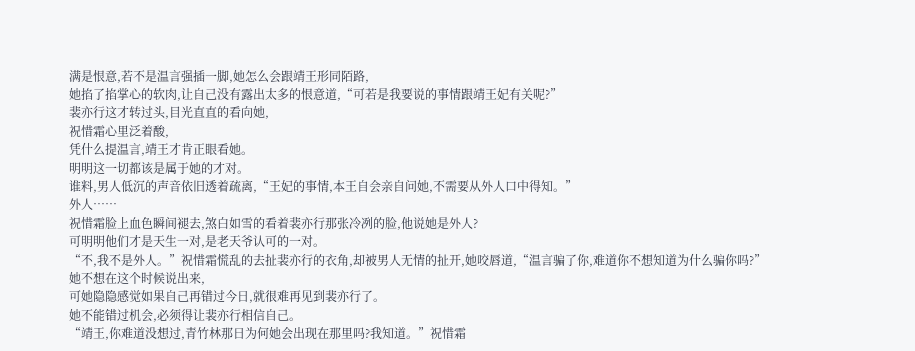满是恨意,若不是温言强插一脚,她怎么会跟靖王形同陌路,
她掐了掐掌心的软肉,让自己没有露出太多的恨意道,“可若是我要说的事情跟靖王妃有关呢?”
裴亦行这才转过头,目光直直的看向她,
祝惜霜心里泛着酸,
凭什么提温言,靖王才肯正眼看她。
明明这一切都该是属于她的才对。
谁料,男人低沉的声音依旧透着疏离,“王妃的事情,本王自会亲自问她,不需要从外人口中得知。”
外人……
祝惜霜脸上血色瞬间褪去,煞白如雪的看着裴亦行那张冷冽的脸,他说她是外人?
可明明他们才是天生一对,是老天爷认可的一对。
“不,我不是外人。”祝惜霜慌乱的去扯裴亦行的衣角,却被男人无情的扯开,她咬唇道,“温言骗了你,难道你不想知道为什么骗你吗?”
她不想在这个时候说出来,
可她隐隐感觉如果自己再错过今日,就很难再见到裴亦行了。
她不能错过机会,必须得让裴亦行相信自己。
“靖王,你难道没想过,青竹林那日为何她会出现在那里吗?我知道。”祝惜霜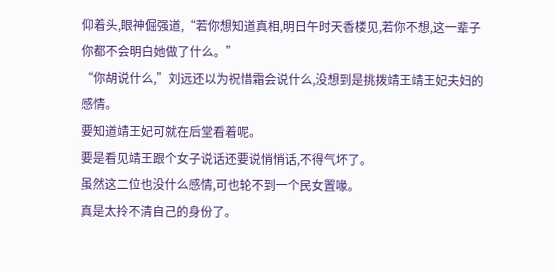仰着头,眼神倔强道,“若你想知道真相,明日午时天香楼见,若你不想,这一辈子你都不会明白她做了什么。”
“你胡说什么,”刘远还以为祝惜霜会说什么,没想到是挑拨靖王靖王妃夫妇的感情。
要知道靖王妃可就在后堂看着呢。
要是看见靖王跟个女子说话还要说悄悄话,不得气坏了。
虽然这二位也没什么感情,可也轮不到一个民女置喙。
真是太拎不清自己的身份了。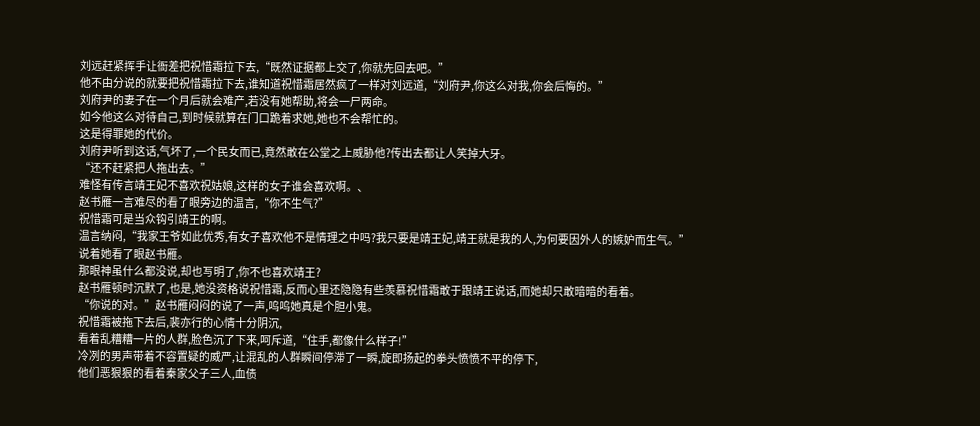刘远赶紧挥手让衙差把祝惜霜拉下去,“既然证据都上交了,你就先回去吧。”
他不由分说的就要把祝惜霜拉下去,谁知道祝惜霜居然疯了一样对刘远道,“刘府尹,你这么对我,你会后悔的。”
刘府尹的妻子在一个月后就会难产,若没有她帮助,将会一尸两命。
如今他这么对待自己,到时候就算在门口跪着求她,她也不会帮忙的。
这是得罪她的代价。
刘府尹听到这话,气坏了,一个民女而已,竟然敢在公堂之上威胁他?传出去都让人笑掉大牙。
“还不赶紧把人拖出去。”
难怪有传言靖王妃不喜欢祝姑娘,这样的女子谁会喜欢啊。、
赵书雁一言难尽的看了眼旁边的温言,“你不生气?”
祝惜霜可是当众钩引靖王的啊。
温言纳闷,“我家王爷如此优秀,有女子喜欢他不是情理之中吗?我只要是靖王妃,靖王就是我的人,为何要因外人的嫉妒而生气。”
说着她看了眼赵书雁。
那眼神虽什么都没说,却也写明了,你不也喜欢靖王?
赵书雁顿时沉默了,也是,她没资格说祝惜霜,反而心里还隐隐有些羡慕祝惜霜敢于跟靖王说话,而她却只敢暗暗的看着。
“你说的对。”赵书雁闷闷的说了一声,呜呜她真是个胆小鬼。
祝惜霜被拖下去后,裴亦行的心情十分阴沉,
看着乱糟糟一片的人群,脸色沉了下来,呵斥道,“住手,都像什么样子!”
冷冽的男声带着不容置疑的威严,让混乱的人群瞬间停滞了一瞬,旋即扬起的拳头愤愤不平的停下,
他们恶狠狠的看着秦家父子三人,血债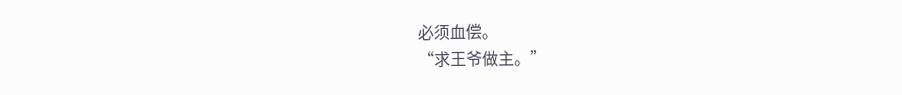必须血偿。
“求王爷做主。”